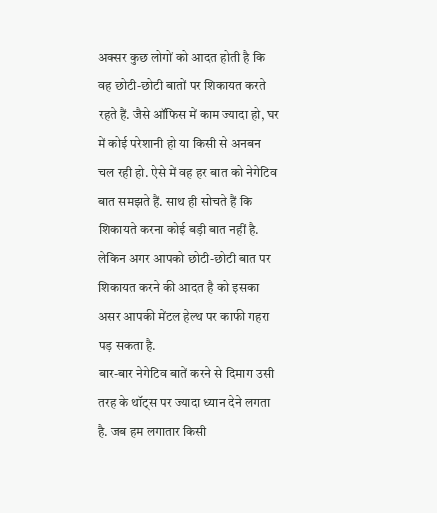अक्सर कुछ लोगों को आदत होती है कि वह छोटी-छोटी बातों पर शिकायत करते रहते हैं. जैसे ऑफिस में काम ज्यादा हो, घर में कोई परेशानी हो या किसी से अनबन चल रही हो. ऐसे में वह हर बात को नेगेटिव बात समझते हैं. साथ ही सोचते हैं कि शिकायते करना कोई बड़ी बात नहीं है. लेकिन अगर आपको छोटी-छोटी बात पर शिकायत करने की आदत है को इसका असर आपकी मेंटल हेल्थ पर काफी गहरा पड़ सकता है.
बार-बार नेगेटिव बातें करने से दिमाग उसी तरह के थॉट्स पर ज्यादा ध्यान देने लगता है. जब हम लगातार किसी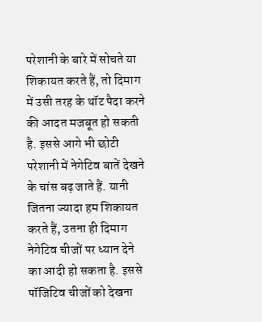परेशानी के बारे में सोचते या शिकायत करते हैं, तो दिमाग में उसी तरह के थॉट पैदा करने की आदत मजबूत हो सकती है. इससे आगे भी छोटी परेशानी में नेगेटिव बातें देखने के चांस बढ़ जाते हैं. यानी जितना ज्यादा हम शिकायत करते हैं, उतना ही दिमाग नेगेटिव चीजों पर ध्यान देने का आदी हो सकता है. इससे पॉजिटिव चीजों को देखना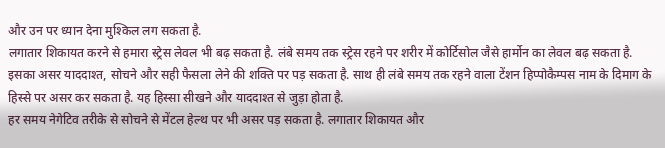और उन पर ध्यान देना मुश्किल लग सकता है.
लगातार शिकायत करने से हमारा स्ट्रेस लेवल भी बढ़ सकता है. लंबे समय तक स्ट्रेस रहने पर शरीर में कोर्टिसोल जैसे हार्मोन का लेवल बढ़ सकता है. इसका असर याददाश्त, सोचने और सही फैसला लेने की शक्ति पर पड़ सकता है. साथ ही लंबे समय तक रहने वाला टेंशन हिप्पोकैम्पस नाम के दिमाग के हिस्से पर असर कर सकता है. यह हिस्सा सीखने और याददाश्त से जुड़ा होता है.
हर समय नेगेटिव तरीके से सोचने से मेंटल हेल्थ पर भी असर पड़ सकता है. लगातार शिकायत और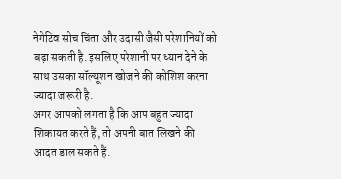नेगेटिव सोच चिंता और उदासी जैसी परेशानियों को बढ़ा सकती है. इसलिए परेशानी पर ध्यान देने के साथ उसका सॉल्यूशन खोजने की कोशिश करना ज्यादा जरूरी है.
अगर आपको लगता है कि आप बहुत ज्यादा शिकायत करते हैं, तो अपनी बात लिखने की आदत डाल सकते हैं.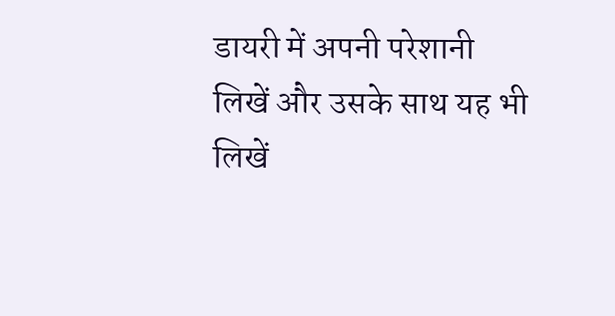डायरी में अपनी परेशानी लिखें और उसके साथ यह भी लिखें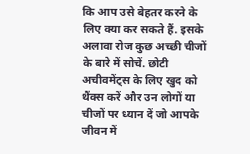कि आप उसे बेहतर करने के लिए क्या कर सकते हैं. इसके अलावा रोज कुछ अच्छी चीजों के बारे में सोचें. छोटी अचीवमेंट्स के लिए खुद को थैंक्स करें और उन लोगों या चीजों पर ध्यान दें जो आपके जीवन में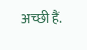अच्छी हैं.